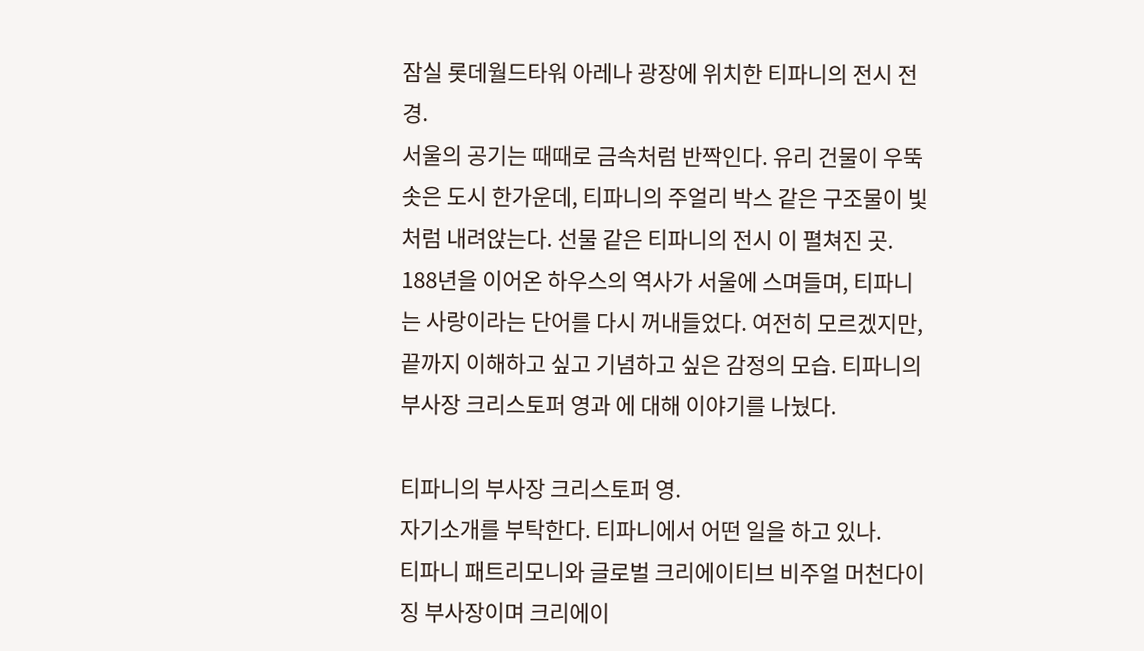잠실 롯데월드타워 아레나 광장에 위치한 티파니의 전시 전경.
서울의 공기는 때때로 금속처럼 반짝인다. 유리 건물이 우뚝 솟은 도시 한가운데, 티파니의 주얼리 박스 같은 구조물이 빛처럼 내려앉는다. 선물 같은 티파니의 전시 이 펼쳐진 곳. 188년을 이어온 하우스의 역사가 서울에 스며들며, 티파니는 사랑이라는 단어를 다시 꺼내들었다. 여전히 모르겠지만, 끝까지 이해하고 싶고 기념하고 싶은 감정의 모습. 티파니의 부사장 크리스토퍼 영과 에 대해 이야기를 나눴다.

티파니의 부사장 크리스토퍼 영.
자기소개를 부탁한다. 티파니에서 어떤 일을 하고 있나.
티파니 패트리모니와 글로벌 크리에이티브 비주얼 머천다이징 부사장이며 크리에이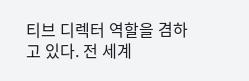티브 디렉터 역할을 겸하고 있다. 전 세계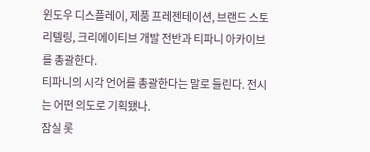윈도우 디스플레이, 제품 프레젠테이션, 브랜드 스토리텔링, 크리에이티브 개발 전반과 티파니 아카이브를 총괄한다.
티파니의 시각 언어를 총괄한다는 말로 들린다. 전시 는 어떤 의도로 기획됐나.
잠실 롯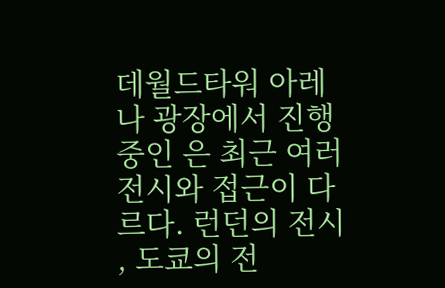데월드타워 아레나 광장에서 진행 중인 은 최근 여러 전시와 접근이 다르다. 런던의 전시 , 도쿄의 전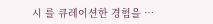시 를 큐레이션한 경험을 …